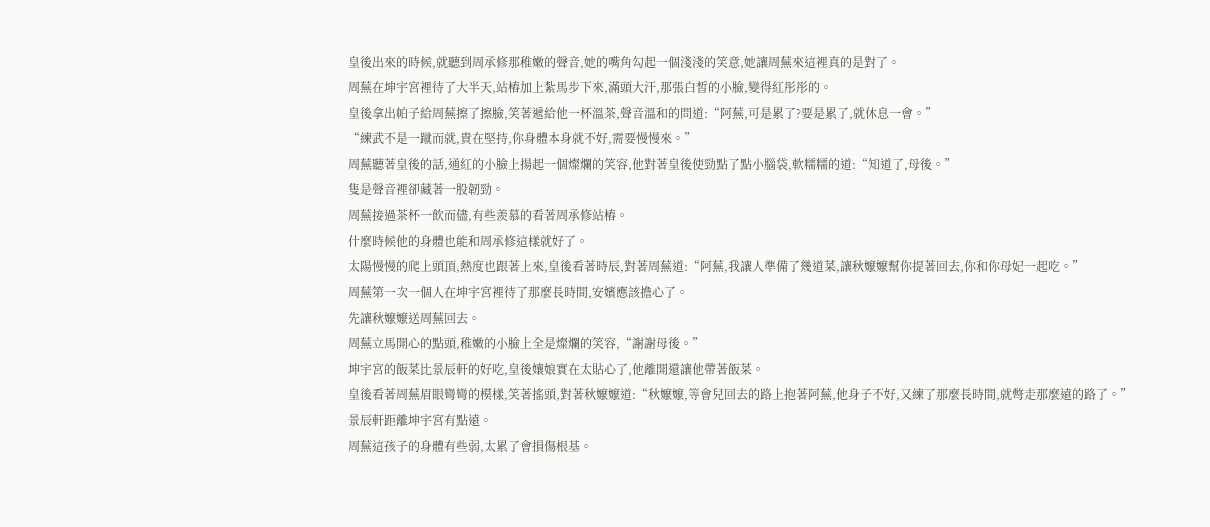皇後出來的時候,就聽到周承修那稚嫩的聲音,她的嘴角勾起一個淺淺的笑意,她讓周蕪來這裡真的是對了。
周蕪在坤宇宮裡待了大半天,站樁加上紮馬步下來,滿頭大汗,那張白皙的小臉,變得紅彤彤的。
皇後拿出帕子給周蕪擦了擦臉,笑著遞給他一杯溫茶,聲音溫和的問道:“阿蕪,可是累了?要是累了,就休息一會。”
“練武不是一蹴而就,貴在堅持,你身體本身就不好,需要慢慢來。”
周蕪聽著皇後的話,通紅的小臉上揚起一個燦爛的笑容,他對著皇後使勁點了點小腦袋,軟糯糯的道:“知道了,母後。”
隻是聲音裡卻藏著一股韌勁。
周蕪接過茶杯一飲而儘,有些羨慕的看著周承修站樁。
什麼時候他的身體也能和周承修這樣就好了。
太陽慢慢的爬上頭頂,熱度也跟著上來,皇後看著時辰,對著周蕪道:“阿蕪,我讓人準備了幾道菜,讓秋嬤嬤幫你提著回去,你和你母妃一起吃。”
周蕪第一次一個人在坤宇宮裡待了那麼長時間,安嬪應該擔心了。
先讓秋嬤嬤送周蕪回去。
周蕪立馬開心的點頭,稚嫩的小臉上全是燦爛的笑容,“謝謝母後。”
坤宇宮的飯菜比景辰軒的好吃,皇後孃娘實在太貼心了,他離開還讓他帶著飯菜。
皇後看著周蕪眉眼彎彎的模樣,笑著搖頭,對著秋嬤嬤道:“秋嬤嬤,等會兒回去的路上抱著阿蕪,他身子不好,又練了那麼長時間,就彆走那麼遠的路了。”
景辰軒距離坤宇宮有點遠。
周蕪這孩子的身體有些弱,太累了會損傷根基。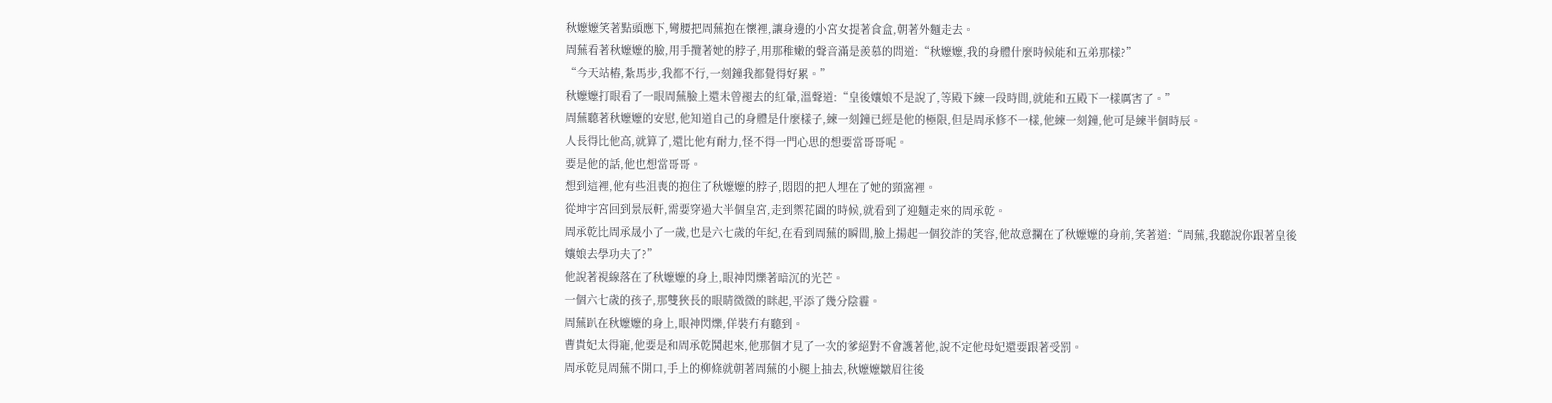秋嬤嬤笑著點頭應下,彎腰把周蕪抱在懷裡,讓身邊的小宮女提著食盒,朝著外麵走去。
周蕪看著秋嬤嬤的臉,用手攬著她的脖子,用那稚嫩的聲音滿是羨慕的問道:“秋嬤嬤,我的身體什麼時候能和五弟那樣?”
“今天站樁,紮馬步,我都不行,一刻鐘我都覺得好累。”
秋嬤嬤打眼看了一眼周蕪臉上還未曾褪去的紅暈,溫聲道:“皇後孃娘不是說了,等殿下練一段時間,就能和五殿下一樣厲害了。”
周蕪聽著秋嬤嬤的安慰,他知道自己的身體是什麼樣子,練一刻鐘已經是他的極限,但是周承修不一樣,他練一刻鐘,他可是練半個時辰。
人長得比他高,就算了,還比他有耐力,怪不得一門心思的想要當哥哥呢。
要是他的話,他也想當哥哥。
想到這裡,他有些沮喪的抱住了秋嬤嬤的脖子,悶悶的把人埋在了她的頸窩裡。
從坤宇宮回到景辰軒,需要穿過大半個皇宮,走到禦花園的時候,就看到了迎麵走來的周承乾。
周承乾比周承晟小了一歲,也是六七歲的年紀,在看到周蕪的瞬間,臉上揚起一個狡詐的笑容,他故意攔在了秋嬤嬤的身前,笑著道:“周蕪,我聽說你跟著皇後孃娘去學功夫了?”
他說著視線落在了秋嬤嬤的身上,眼神閃爍著暗沉的光芒。
一個六七歲的孩子,那雙狹長的眼睛微微的眯起,平添了幾分陰霾。
周蕪趴在秋嬤嬤的身上,眼神閃爍,佯裝冇有聽到。
曹貴妃太得寵,他要是和周承乾鬨起來,他那個才見了一次的爹絕對不會護著他,說不定他母妃還要跟著受罰。
周承乾見周蕪不開口,手上的柳條就朝著周蕪的小腿上抽去,秋嬤嬤皺眉往後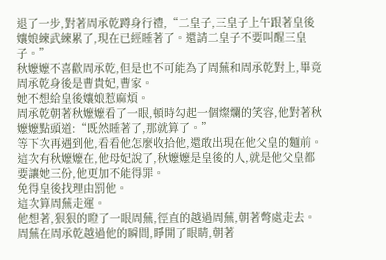退了一步,對著周承乾蹲身行禮,“二皇子,三皇子上午跟著皇後孃娘練武練累了,現在已經睡著了。還請二皇子不要叫醒三皇子。”
秋嬤嬤不喜歡周承乾,但是也不可能為了周蕪和周承乾對上,畢竟周承乾身後是曹貴妃,曹家。
她不想給皇後孃娘惹麻煩。
周承乾朝著秋嬤嬤看了一眼,頓時勾起一個燦爛的笑容,他對著秋嬤嬤點頭道:“既然睡著了,那就算了。”
等下次再遇到他,看看他怎麼收拾他,還敢出現在他父皇的麵前。
這次有秋嬤嬤在,他母妃說了,秋嬤嬤是皇後的人,就是他父皇都要讓她三份,他更加不能得罪。
免得皇後找理由罰他。
這次算周蕪走運。
他想著,狠狠的瞪了一眼周蕪,徑直的越過周蕪,朝著彆處走去。
周蕪在周承乾越過他的瞬間,睜開了眼睛,朝著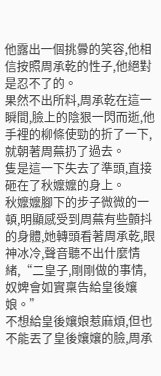他露出一個挑釁的笑容,他相信按照周承乾的性子,他絕對是忍不了的。
果然不出所料,周承乾在這一瞬間,臉上的陰狠一閃而逝,他手裡的柳條使勁的折了一下,就朝著周蕪扔了過去。
隻是這一下失去了準頭,直接砸在了秋嬤嬤的身上。
秋嬤嬤腳下的步子微微的一頓,明顯感受到周蕪有些顫抖的身體,她轉頭看著周承乾,眼神冰冷,聲音聽不出什麼情緒,“二皇子,剛剛做的事情,奴婢會如實稟告給皇後孃娘。”
不想給皇後孃娘惹麻煩,但也不能丟了皇後孃孃的臉,周承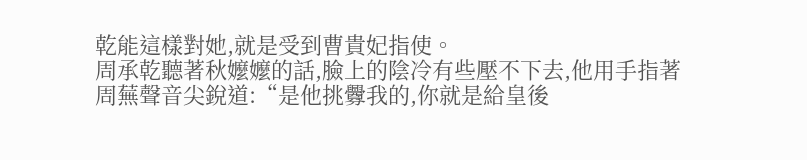乾能這樣對她,就是受到曹貴妃指使。
周承乾聽著秋嬤嬤的話,臉上的陰冷有些壓不下去,他用手指著周蕪聲音尖銳道:“是他挑釁我的,你就是給皇後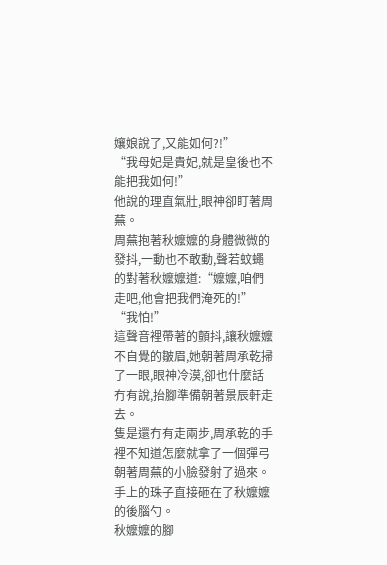孃娘說了,又能如何?!”
“我母妃是貴妃,就是皇後也不能把我如何!”
他說的理直氣壯,眼神卻盯著周蕪。
周蕪抱著秋嬤嬤的身體微微的發抖,一動也不敢動,聲若蚊蠅的對著秋嬤嬤道:“嬤嬤,咱們走吧,他會把我們淹死的!”
“我怕!”
這聲音裡帶著的顫抖,讓秋嬤嬤不自覺的皺眉,她朝著周承乾掃了一眼,眼神冷漠,卻也什麼話冇有說,抬腳準備朝著景辰軒走去。
隻是還冇有走兩步,周承乾的手裡不知道怎麼就拿了一個彈弓朝著周蕪的小臉發射了過來。
手上的珠子直接砸在了秋嬤嬤的後腦勺。
秋嬤嬤的腳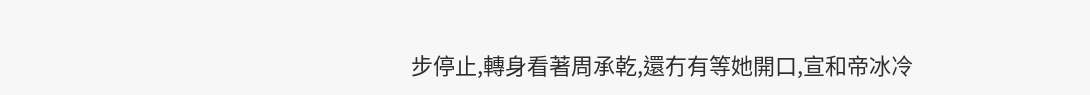步停止,轉身看著周承乾,還冇有等她開口,宣和帝冰冷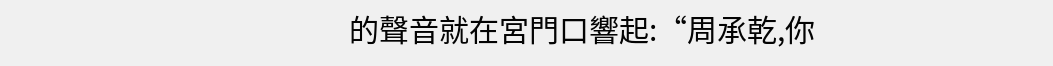的聲音就在宮門口響起:“周承乾,你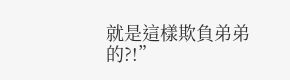就是這樣欺負弟弟的?!”